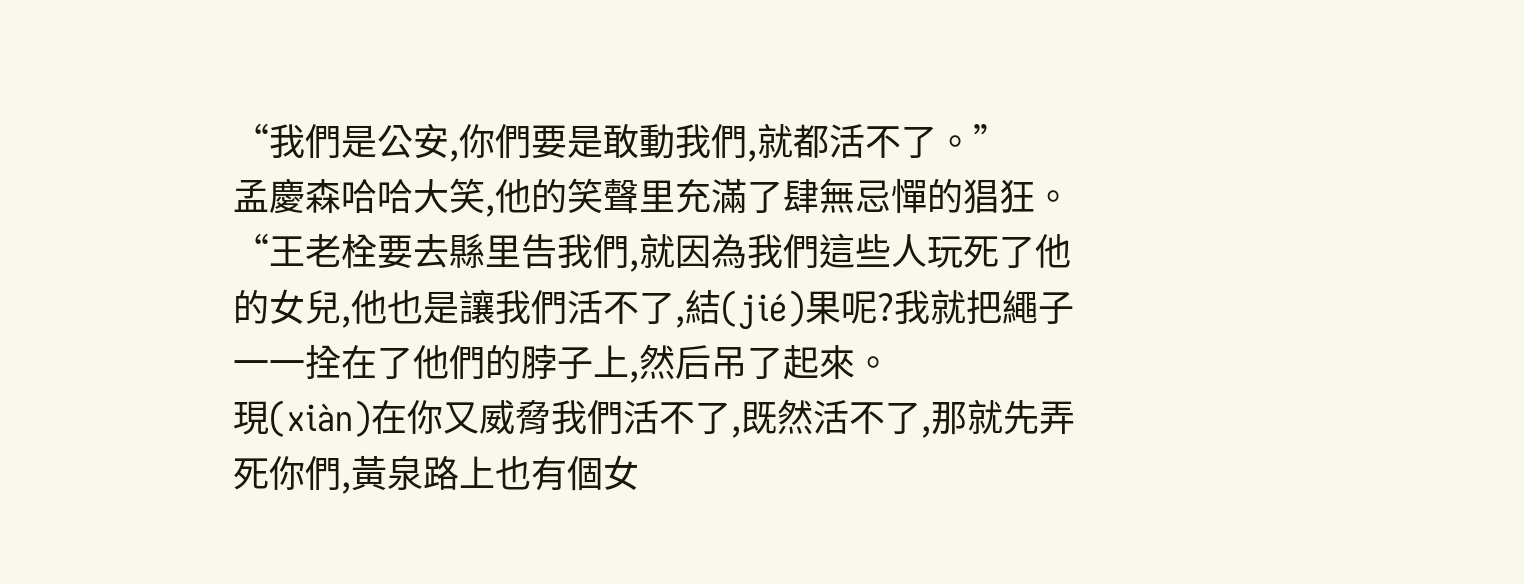“我們是公安,你們要是敢動我們,就都活不了。”
孟慶森哈哈大笑,他的笑聲里充滿了肆無忌憚的猖狂。
“王老栓要去縣里告我們,就因為我們這些人玩死了他的女兒,他也是讓我們活不了,結(jié)果呢?我就把繩子一一拴在了他們的脖子上,然后吊了起來。
現(xiàn)在你又威脅我們活不了,既然活不了,那就先弄死你們,黃泉路上也有個女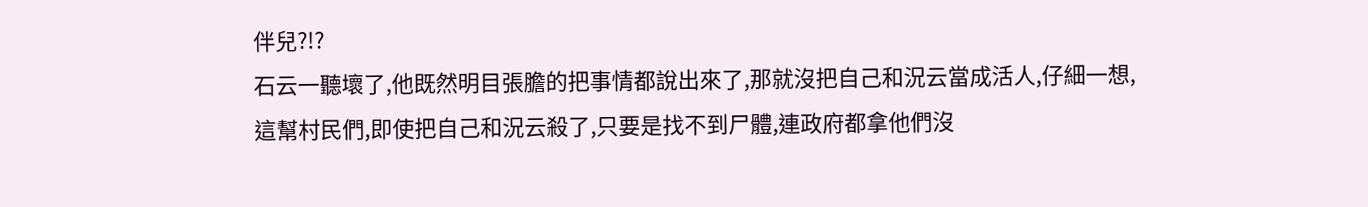伴兒?!?
石云一聽壞了,他既然明目張膽的把事情都說出來了,那就沒把自己和況云當成活人,仔細一想,這幫村民們,即使把自己和況云殺了,只要是找不到尸體,連政府都拿他們沒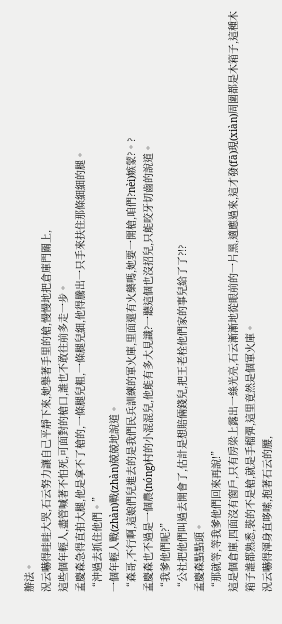辦法。
況云嚇得哇哇大哭,石云努力讓自己平靜下來,她舉著手里的槍,慢慢地把倉庫門關上,
這些個年輕人,盡管喊著不怕死,可面對的槍口,誰也不敢往前多走一步。
孟慶森急得直拍大腿,他是拿不了槍的,一條腿兒粗,一條腿兒細,他得騰出一只手來扶住那條細細的腿。
“沖過去抓住他們。”
一個年輕人戰(zhàn)戰(zhàn)兢兢地說道。
“森哥,不行啊,這娘們兒進去的是我們民兵訓練的軍火庫,里面還有火藥嗎,她要一開槍,咱們?nèi)嫉蒙?。?
孟慶森也不過是一個農(nóng)村的小混混兒,他能有多大見識?一聽這個也沒招兒,只能咬牙切齒的說道。
“我爹他們呢?”
“公社把他們叫過去開會了,估計是想賠倆錢兒,把王老栓他們家的事兒給了了?!?
孟慶森點點頭。
“那就等,等我爹他們回來再說!”
這是個倉庫,四面沒有窗戶,只有房梁上露出一絲光亮,石云漸漸地從眼前的一片黑,適應過來,這才發(fā)現(xiàn)周圍都是木箱子,這種木箱子誰都熟悉,裝的不是槍,就是手榴彈,這里竟然是個軍火庫。
況云嚇得渾身直哆嗦,抱著石云的腰,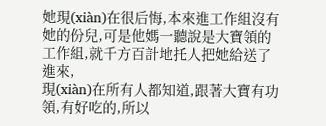她現(xiàn)在很后悔,本來進工作組沒有她的份兒,可是他媽一聽說是大寶領的工作組,就千方百計地托人把她給送了進來,
現(xiàn)在所有人都知道,跟著大寶有功領,有好吃的,所以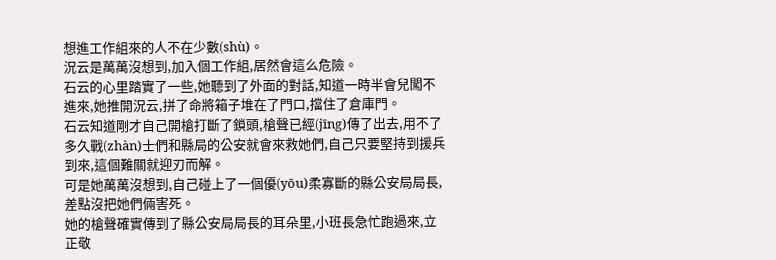想進工作組來的人不在少數(shù)。
況云是萬萬沒想到,加入個工作組,居然會這么危險。
石云的心里踏實了一些,她聽到了外面的對話,知道一時半會兒闖不進來,她推開況云,拼了命將箱子堆在了門口,擋住了倉庫門。
石云知道剛才自己開槍打斷了鎖頭,槍聲已經(jīng)傳了出去,用不了多久戰(zhàn)士們和縣局的公安就會來救她們,自己只要堅持到援兵到來,這個難關就迎刃而解。
可是她萬萬沒想到,自己碰上了一個優(yōu)柔寡斷的縣公安局局長,差點沒把她們倆害死。
她的槍聲確實傳到了縣公安局局長的耳朵里,小班長急忙跑過來,立正敬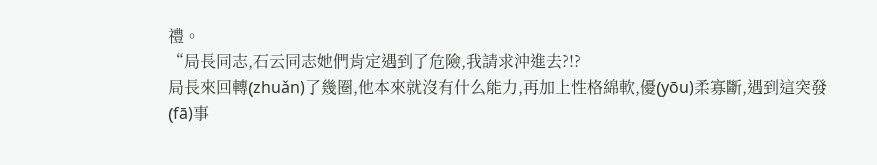禮。
“局長同志,石云同志她們肯定遇到了危險,我請求沖進去?!?
局長來回轉(zhuǎn)了幾圈,他本來就沒有什么能力,再加上性格綿軟,優(yōu)柔寡斷,遇到這突發(fā)事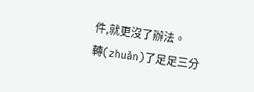件,就更沒了辦法。
轉(zhuǎn)了足足三分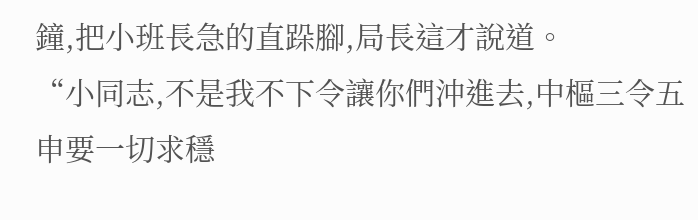鐘,把小班長急的直跺腳,局長這才說道。
“小同志,不是我不下令讓你們沖進去,中樞三令五申要一切求穩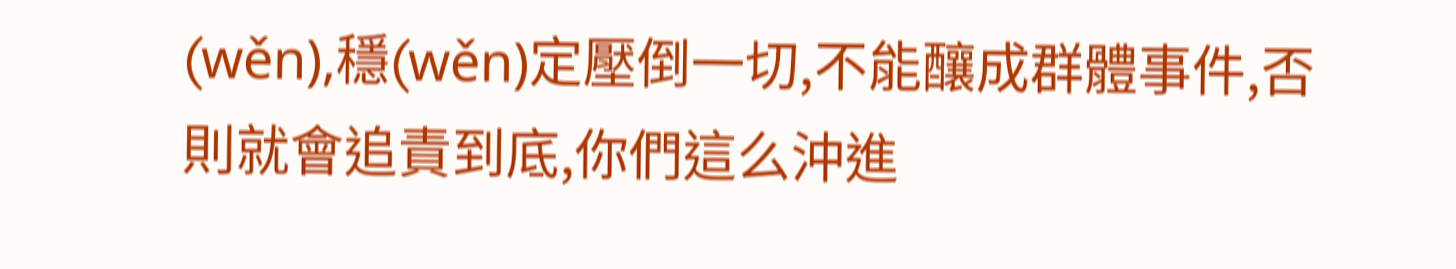(wěn),穩(wěn)定壓倒一切,不能釀成群體事件,否則就會追責到底,你們這么沖進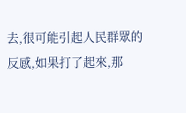去,很可能引起人民群眾的反感,如果打了起來,那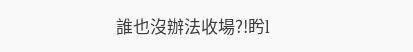誰也沒辦法收場?!盻l